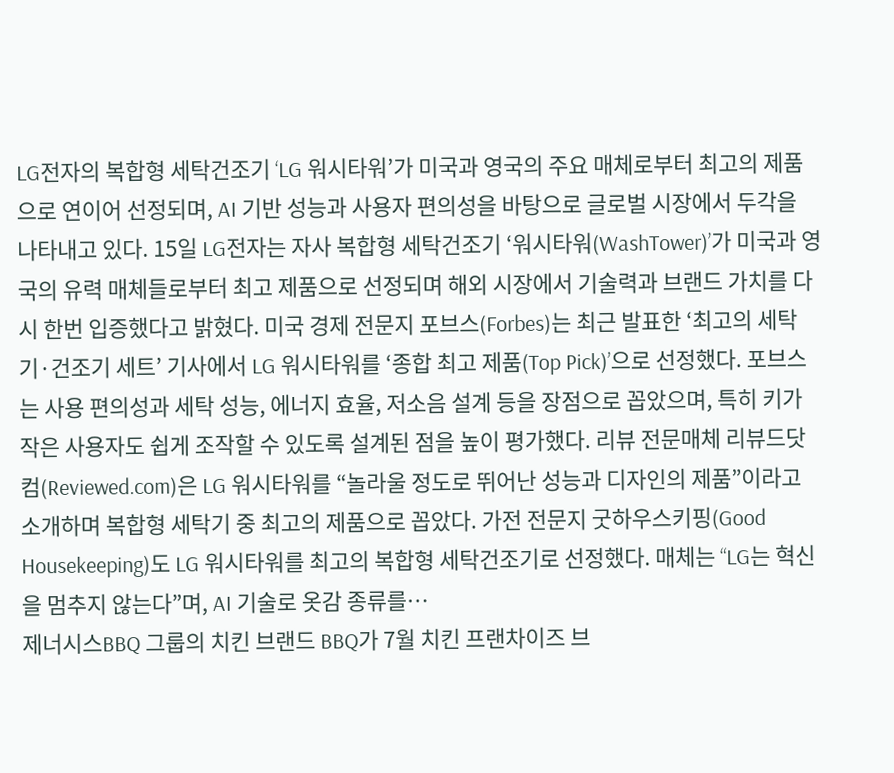LG전자의 복합형 세탁건조기 ‘LG 워시타워’가 미국과 영국의 주요 매체로부터 최고의 제품으로 연이어 선정되며, AI 기반 성능과 사용자 편의성을 바탕으로 글로벌 시장에서 두각을 나타내고 있다. 15일 LG전자는 자사 복합형 세탁건조기 ‘워시타워(WashTower)’가 미국과 영국의 유력 매체들로부터 최고 제품으로 선정되며 해외 시장에서 기술력과 브랜드 가치를 다시 한번 입증했다고 밝혔다. 미국 경제 전문지 포브스(Forbes)는 최근 발표한 ‘최고의 세탁기·건조기 세트’ 기사에서 LG 워시타워를 ‘종합 최고 제품(Top Pick)’으로 선정했다. 포브스는 사용 편의성과 세탁 성능, 에너지 효율, 저소음 설계 등을 장점으로 꼽았으며, 특히 키가 작은 사용자도 쉽게 조작할 수 있도록 설계된 점을 높이 평가했다. 리뷰 전문매체 리뷰드닷컴(Reviewed.com)은 LG 워시타워를 “놀라울 정도로 뛰어난 성능과 디자인의 제품”이라고 소개하며 복합형 세탁기 중 최고의 제품으로 꼽았다. 가전 전문지 굿하우스키핑(Good Housekeeping)도 LG 워시타워를 최고의 복합형 세탁건조기로 선정했다. 매체는 “LG는 혁신을 멈추지 않는다”며, AI 기술로 옷감 종류를…
제너시스BBQ 그룹의 치킨 브랜드 BBQ가 7월 치킨 프랜차이즈 브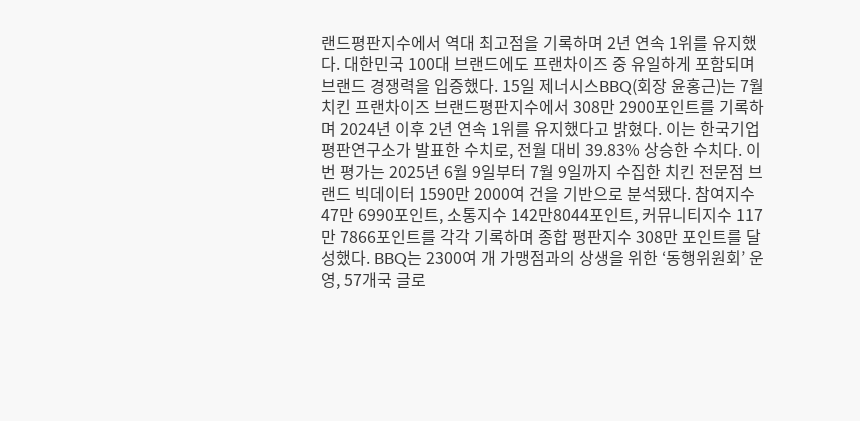랜드평판지수에서 역대 최고점을 기록하며 2년 연속 1위를 유지했다. 대한민국 100대 브랜드에도 프랜차이즈 중 유일하게 포함되며 브랜드 경쟁력을 입증했다. 15일 제너시스BBQ(회장 윤홍근)는 7월 치킨 프랜차이즈 브랜드평판지수에서 308만 2900포인트를 기록하며 2024년 이후 2년 연속 1위를 유지했다고 밝혔다. 이는 한국기업평판연구소가 발표한 수치로, 전월 대비 39.83% 상승한 수치다. 이번 평가는 2025년 6월 9일부터 7월 9일까지 수집한 치킨 전문점 브랜드 빅데이터 1590만 2000여 건을 기반으로 분석됐다. 참여지수 47만 6990포인트, 소통지수 142만8044포인트, 커뮤니티지수 117만 7866포인트를 각각 기록하며 종합 평판지수 308만 포인트를 달성했다. BBQ는 2300여 개 가맹점과의 상생을 위한 ‘동행위원회’ 운영, 57개국 글로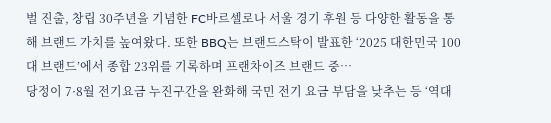벌 진출, 창립 30주년을 기념한 FC바르셀로나 서울 경기 후원 등 다양한 활동을 통해 브랜드 가치를 높여왔다. 또한 BBQ는 브랜드스탁이 발표한 ‘2025 대한민국 100대 브랜드’에서 종합 23위를 기록하며 프랜차이즈 브랜드 중…
당정이 7·8월 전기요금 누진구간을 완화해 국민 전기 요금 부담을 낮추는 등 ‘역대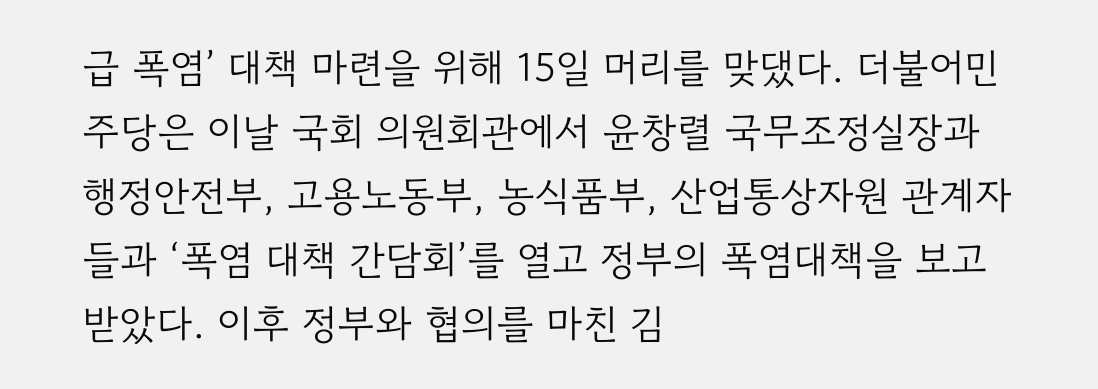급 폭염’ 대책 마련을 위해 15일 머리를 맞댔다. 더불어민주당은 이날 국회 의원회관에서 윤창렬 국무조정실장과 행정안전부, 고용노동부, 농식품부, 산업통상자원 관계자들과 ‘폭염 대책 간담회’를 열고 정부의 폭염대책을 보고 받았다. 이후 정부와 협의를 마친 김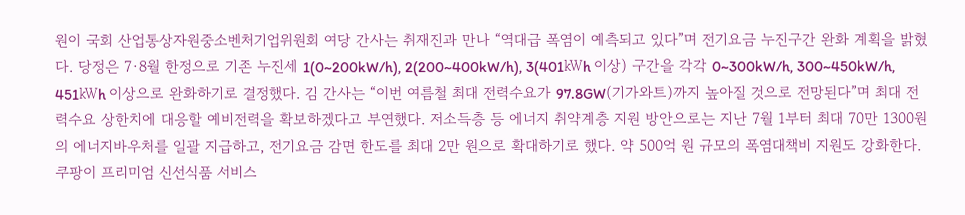원이 국회 산업통상자원중소벤처기업위원회 여당 간사는 취재진과 만나 “역대급 폭염이 예측되고 있다”며 전기요금 누진구간 완화 계획을 밝혔다. 당정은 7·8월 한정으로 기존 누진세 1(0~200kW/h), 2(200~400kW/h), 3(401㎾h 이상) 구간을 각각 0~300kW/h, 300~450kW/h, 451㎾h 이상으로 완화하기로 결정했다. 김 간사는 “이번 여름철 최대 전력수요가 97.8GW(기가와트)까지 높아질 것으로 전망된다”며 최대 전력수요 상한치에 대응할 예비전력을 확보하겠다고 부연했다. 저소득층 등 에너지 취약계층 지원 방안으로는 지난 7월 1부터 최대 70만 1300원의 에너지바우처를 일괄 지급하고, 전기요금 감면 한도를 최대 2만 원으로 확대하기로 했다. 약 500억 원 규모의 폭염대책비 지원도 강화한다.
쿠팡이 프리미엄 신선식품 서비스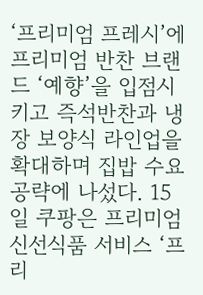‘프리미엄 프레시’에 프리미엄 반찬 브랜드 ‘예향’을 입점시키고 즉석반찬과 냉장 보양식 라인업을 확대하며 집밥 수요 공략에 나섰다. 15일 쿠팡은 프리미엄 신선식품 서비스 ‘프리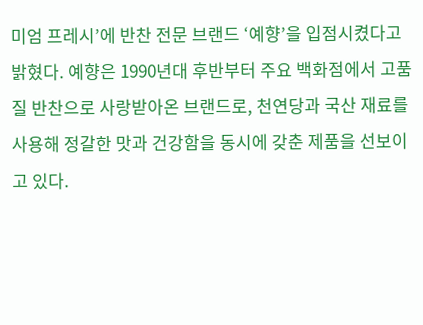미엄 프레시’에 반찬 전문 브랜드 ‘예향’을 입점시켰다고 밝혔다. 예향은 1990년대 후반부터 주요 백화점에서 고품질 반찬으로 사랑받아온 브랜드로, 천연당과 국산 재료를 사용해 정갈한 맛과 건강함을 동시에 갖춘 제품을 선보이고 있다.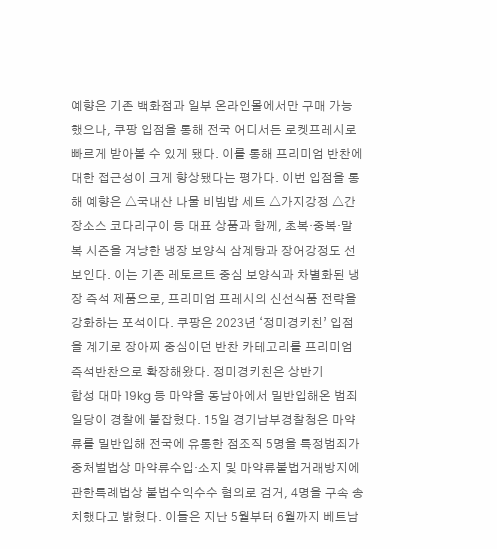예향은 기존 백화점과 일부 온라인몰에서만 구매 가능했으나, 쿠팡 입점을 통해 전국 어디서든 로켓프레시로 빠르게 받아볼 수 있게 됐다. 이를 통해 프리미엄 반찬에 대한 접근성이 크게 향상됐다는 평가다. 이번 입점을 통해 예향은 △국내산 나물 비빔밥 세트 △가지강정 △간장소스 코다리구이 등 대표 상품과 함께, 초복·중복·말복 시즌을 겨냥한 냉장 보양식 삼계탕과 장어강정도 선보인다. 이는 기존 레토르트 중심 보양식과 차별화된 냉장 즉석 제품으로, 프리미엄 프레시의 신선식품 전략을 강화하는 포석이다. 쿠팡은 2023년 ‘정미경키친’ 입점을 계기로 장아찌 중심이던 반찬 카테고리를 프리미엄 즉석반찬으로 확장해왔다. 정미경키친은 상반기
합성 대마 19kg 등 마약을 동남아에서 밀반입해온 범죄 일당이 경찰에 붙잡혔다. 15일 경기남부경찰청은 마약류를 밀반입해 전국에 유통한 점조직 5명을 특정범죄가중처벌법상 마약류수입·소지 및 마약류불법거래방지에관한특례법상 불법수익수수 혐의로 검거, 4명을 구속 송치했다고 밝혔다. 이들은 지난 5월부터 6월까지 베트남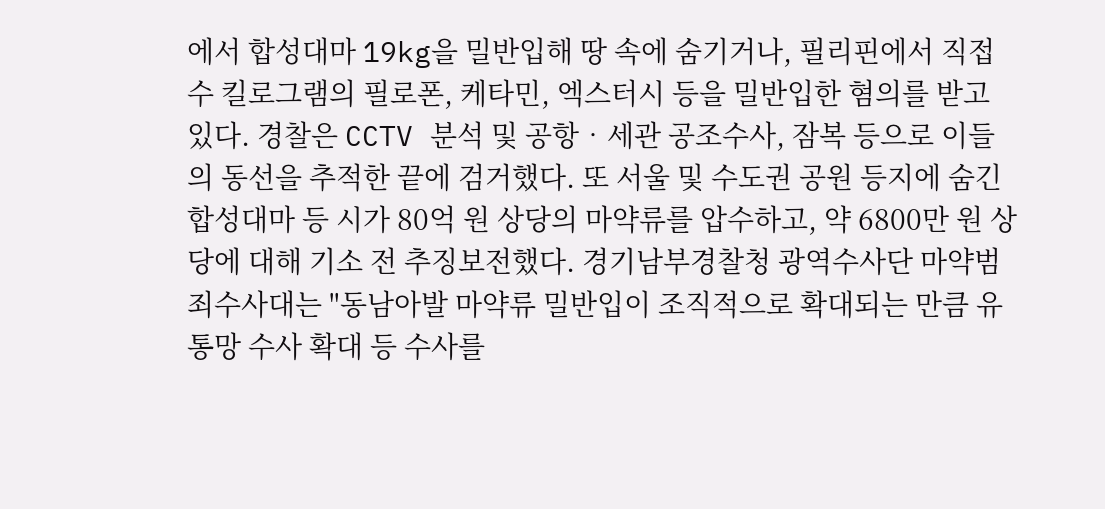에서 합성대마 19kg을 밀반입해 땅 속에 숨기거나, 필리핀에서 직접 수 킬로그램의 필로폰, 케타민, 엑스터시 등을 밀반입한 혐의를 받고 있다. 경찰은 CCTV 분석 및 공항‧세관 공조수사, 잠복 등으로 이들의 동선을 추적한 끝에 검거했다. 또 서울 및 수도권 공원 등지에 숨긴 합성대마 등 시가 80억 원 상당의 마약류를 압수하고, 약 6800만 원 상당에 대해 기소 전 추징보전했다. 경기남부경찰청 광역수사단 마약범죄수사대는 "동남아발 마약류 밀반입이 조직적으로 확대되는 만큼 유통망 수사 확대 등 수사를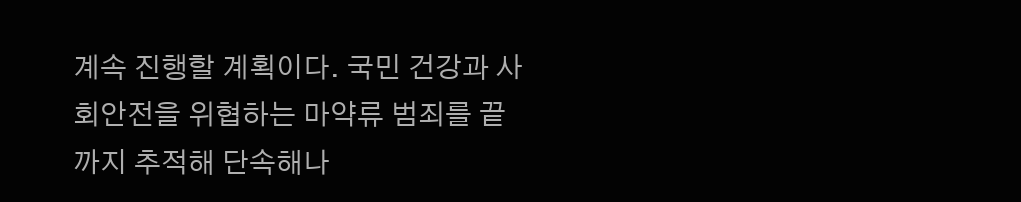계속 진행할 계획이다. 국민 건강과 사회안전을 위협하는 마약류 범죄를 끝까지 추적해 단속해나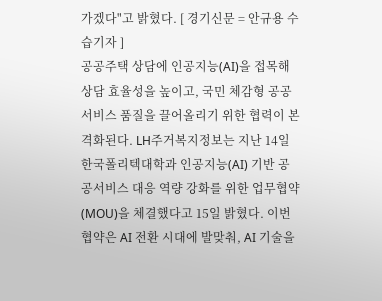가겠다"고 밝혔다. [ 경기신문 = 안규용 수습기자 ]
공공주택 상담에 인공지능(AI)을 접목해 상담 효율성을 높이고, 국민 체감형 공공서비스 품질을 끌어올리기 위한 협력이 본격화된다. LH주거복지정보는 지난 14일 한국폴리텍대학과 인공지능(AI) 기반 공공서비스 대응 역량 강화를 위한 업무협약(MOU)을 체결했다고 15일 밝혔다. 이번 협약은 AI 전환 시대에 발맞춰, AI 기술을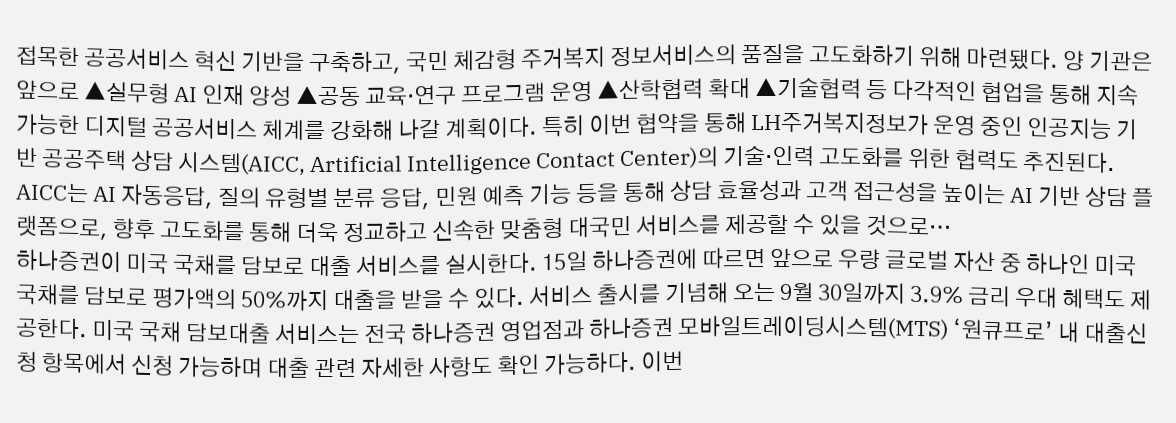접목한 공공서비스 혁신 기반을 구축하고, 국민 체감형 주거복지 정보서비스의 품질을 고도화하기 위해 마련됐다. 양 기관은 앞으로 ▲실무형 AI 인재 양성 ▲공동 교육·연구 프로그램 운영 ▲산학협력 확대 ▲기술협력 등 다각적인 협업을 통해 지속 가능한 디지털 공공서비스 체계를 강화해 나갈 계획이다. 특히 이번 협약을 통해 LH주거복지정보가 운영 중인 인공지능 기반 공공주택 상담 시스템(AICC, Artificial Intelligence Contact Center)의 기술·인력 고도화를 위한 협력도 추진된다. AICC는 AI 자동응답, 질의 유형별 분류 응답, 민원 예측 기능 등을 통해 상담 효율성과 고객 접근성을 높이는 AI 기반 상담 플랫폼으로, 향후 고도화를 통해 더욱 정교하고 신속한 맞춤형 대국민 서비스를 제공할 수 있을 것으로…
하나증권이 미국 국채를 담보로 대출 서비스를 실시한다. 15일 하나증권에 따르면 앞으로 우량 글로벌 자산 중 하나인 미국 국채를 담보로 평가액의 50%까지 대출을 받을 수 있다. 서비스 출시를 기념해 오는 9월 30일까지 3.9% 금리 우대 혜택도 제공한다. 미국 국채 담보대출 서비스는 전국 하나증권 영업점과 하나증권 모바일트레이딩시스템(MTS) ‘원큐프로’ 내 대출신청 항목에서 신청 가능하며 대출 관련 자세한 사항도 확인 가능하다. 이번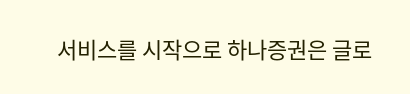서비스를 시작으로 하나증권은 글로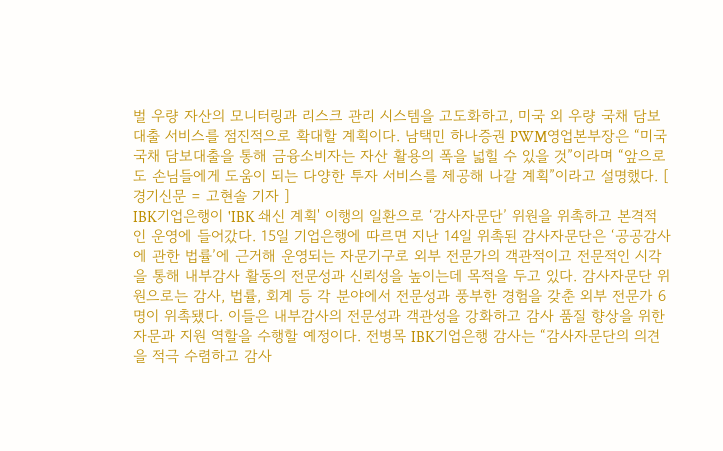벌 우량 자산의 모니터링과 리스크 관리 시스템을 고도화하고, 미국 외 우량 국채 담보대출 서비스를 점진적으로 확대할 계획이다. 남택민 하나증권 PWM영업본부장은 “미국 국채 담보대출을 통해 금융소비자는 자산 활용의 폭을 넓힐 수 있을 것”이라며 “앞으로도 손님들에게 도움이 되는 다양한 투자 서비스를 제공해 나갈 계획”이라고 설명했다. [ 경기신문 = 고현솔 기자 ]
IBK기업은행이 'IBK 쇄신 계획' 이행의 일환으로 ‘감사자문단’ 위원을 위촉하고 본격적인 운영에 들어갔다. 15일 기업은행에 따르면 지난 14일 위촉된 감사자문단은 ‘공공감사에 관한 법률’에 근거해 운영되는 자문기구로 외부 전문가의 객관적이고 전문적인 시각을 통해 내부감사 활동의 전문성과 신뢰성을 높이는데 목적을 두고 있다. 감사자문단 위원으로는 감사, 법률, 회계 등 각 분야에서 전문성과 풍부한 경험을 갖춘 외부 전문가 6명이 위촉됐다. 이들은 내부감사의 전문성과 객관성을 강화하고 감사 품질 향상을 위한 자문과 지원 역할을 수행할 예정이다. 전병목 IBK기업은행 감사는 “감사자문단의 의견을 적극 수렴하고 감사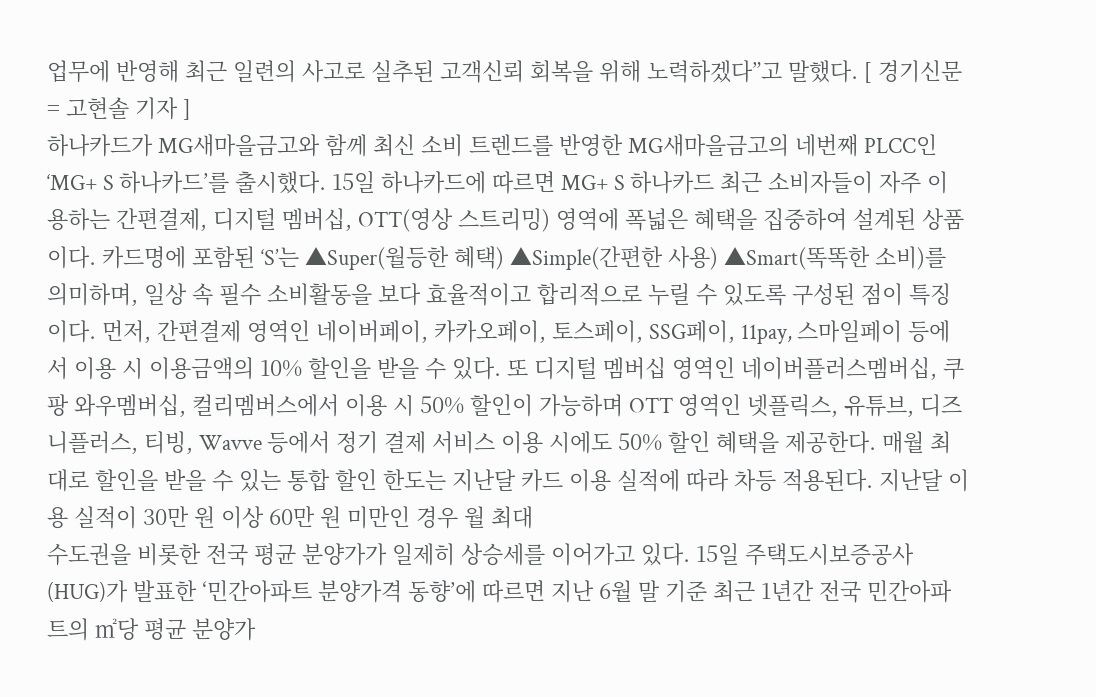업무에 반영해 최근 일련의 사고로 실추된 고객신뢰 회복을 위해 노력하겠다”고 말했다. [ 경기신문 = 고현솔 기자 ]
하나카드가 MG새마을금고와 함께 최신 소비 트렌드를 반영한 MG새마을금고의 네번째 PLCC인 ‘MG+ S 하나카드’를 출시했다. 15일 하나카드에 따르면 MG+ S 하나카드 최근 소비자들이 자주 이용하는 간편결제, 디지털 멤버십, OTT(영상 스트리밍) 영역에 폭넓은 혜택을 집중하여 설계된 상품이다. 카드명에 포함된 ‘S’는 ▲Super(월등한 혜택) ▲Simple(간편한 사용) ▲Smart(똑똑한 소비)를 의미하며, 일상 속 필수 소비활동을 보다 효율적이고 합리적으로 누릴 수 있도록 구성된 점이 특징이다. 먼저, 간편결제 영역인 네이버페이, 카카오페이, 토스페이, SSG페이, 11pay, 스마일페이 등에서 이용 시 이용금액의 10% 할인을 받을 수 있다. 또 디지털 멤버십 영역인 네이버플러스멤버십, 쿠팡 와우멤버십, 컬리멤버스에서 이용 시 50% 할인이 가능하며 OTT 영역인 넷플릭스, 유튜브, 디즈니플러스, 티빙, Wavve 등에서 정기 결제 서비스 이용 시에도 50% 할인 혜택을 제공한다. 매월 최대로 할인을 받을 수 있는 통합 할인 한도는 지난달 카드 이용 실적에 따라 차등 적용된다. 지난달 이용 실적이 30만 원 이상 60만 원 미만인 경우 월 최대
수도권을 비롯한 전국 평균 분양가가 일제히 상승세를 이어가고 있다. 15일 주택도시보증공사(HUG)가 발표한 ‘민간아파트 분양가격 동향’에 따르면 지난 6월 말 기준 최근 1년간 전국 민간아파트의 ㎡당 평균 분양가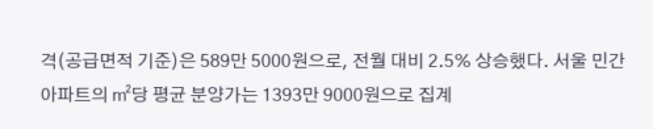격(공급면적 기준)은 589만 5000원으로, 전월 대비 2.5% 상승했다. 서울 민간 아파트의 ㎡당 평균 분양가는 1393만 9000원으로 집계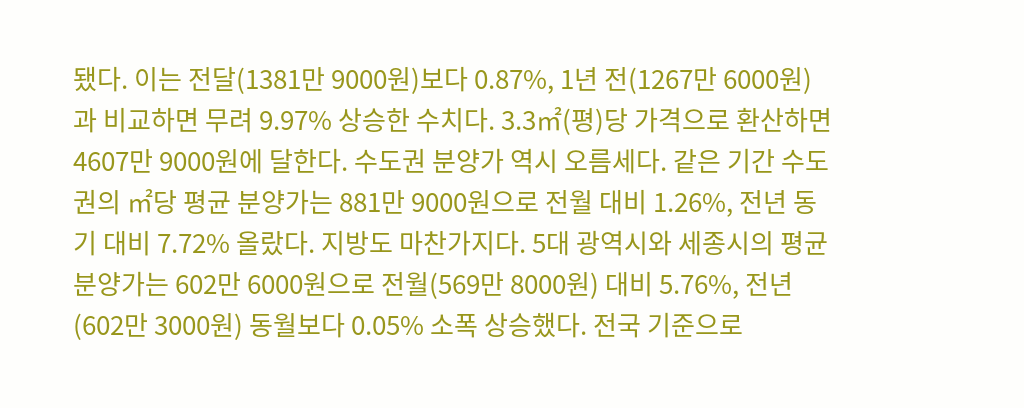됐다. 이는 전달(1381만 9000원)보다 0.87%, 1년 전(1267만 6000원)과 비교하면 무려 9.97% 상승한 수치다. 3.3㎡(평)당 가격으로 환산하면 4607만 9000원에 달한다. 수도권 분양가 역시 오름세다. 같은 기간 수도권의 ㎡당 평균 분양가는 881만 9000원으로 전월 대비 1.26%, 전년 동기 대비 7.72% 올랐다. 지방도 마찬가지다. 5대 광역시와 세종시의 평균 분양가는 602만 6000원으로 전월(569만 8000원) 대비 5.76%, 전년(602만 3000원) 동월보다 0.05% 소폭 상승했다. 전국 기준으로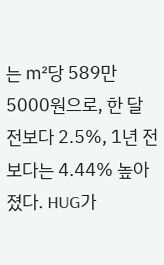는 ㎡당 589만 5000원으로, 한 달 전보다 2.5%, 1년 전보다는 4.44% 높아졌다. HUG가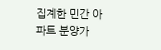집계한 민간 아파트 분양가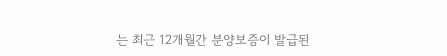는 최근 12개월간 분양보증이 발급된